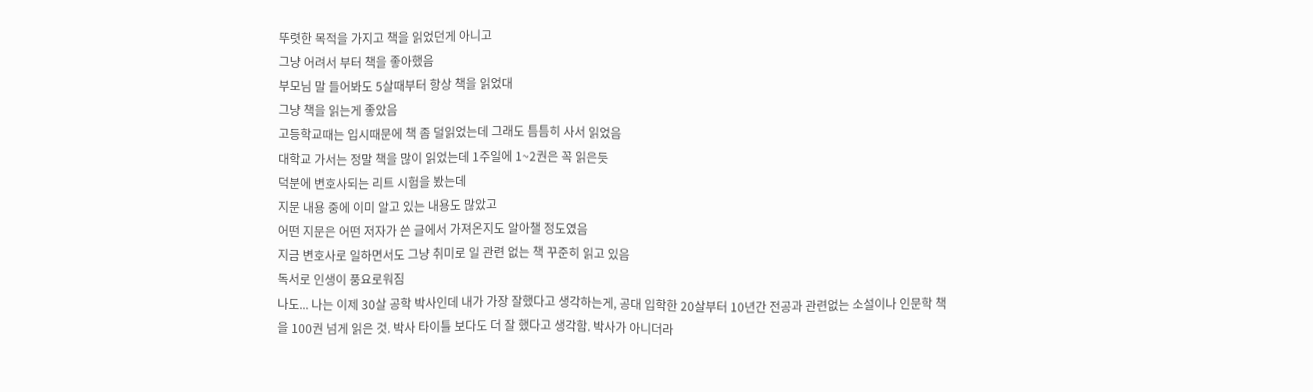뚜렷한 목적을 가지고 책을 읽었던게 아니고
그냥 어려서 부터 책을 좋아했음
부모님 말 들어봐도 5살때부터 항상 책을 읽었대
그냥 책을 읽는게 좋았음
고등학교때는 입시때문에 책 좀 덜읽었는데 그래도 틈틈히 사서 읽었음
대학교 가서는 정말 책을 많이 읽었는데 1주일에 1~2권은 꼭 읽은듯
덕분에 변호사되는 리트 시험을 봤는데
지문 내용 중에 이미 알고 있는 내용도 많았고
어떤 지문은 어떤 저자가 쓴 글에서 가져온지도 알아챌 정도였음
지금 변호사로 일하면서도 그냥 취미로 일 관련 없는 책 꾸준히 읽고 있음
독서로 인생이 풍요로워짐
나도... 나는 이제 30살 공학 박사인데 내가 가장 잘했다고 생각하는게, 공대 입학한 20살부터 10년간 전공과 관련없는 소설이나 인문학 책을 100권 넘게 읽은 것. 박사 타이틀 보다도 더 잘 했다고 생각함. 박사가 아니더라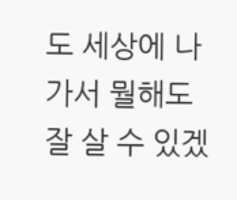도 세상에 나가서 뭘해도 잘 살 수 있겠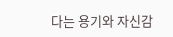다는 용기와 자신감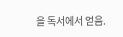을 독서에서 얻음.